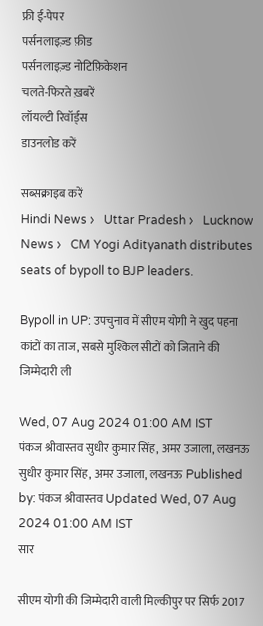फ्री ई-पेपर
पर्सनलाइज़्ड फ़ीड
पर्सनलाइज़्ड नोटिफ़िकेशन
चलते-फिरते ख़बरें
लॉयल्टी रिवॉर्ड्स
डाउनलोड करें

सब्सक्राइब करें
Hindi News ›   Uttar Pradesh ›   Lucknow News ›   CM Yogi Adityanath distributes seats of bypoll to BJP leaders.

Bypoll in UP: उपचुनाव में सीएम योगी ने खुद पहना कांटों का ताज, सबसे मुश्किल सीटों को जिताने की जिम्मेदारी ली

Wed, 07 Aug 2024 01:00 AM IST
पंकज श्रीवास्‍तव सुधीर कुमार सिंह, अमर उजाला, लखनऊ
सुधीर कुमार सिंह, अमर उजाला, लखनऊ Published by: पंकज श्रीवास्‍तव Updated Wed, 07 Aug 2024 01:00 AM IST
सार

सीएम योगी की जिम्मेदारी वाली मिल्कीपुर पर सिर्फ 2017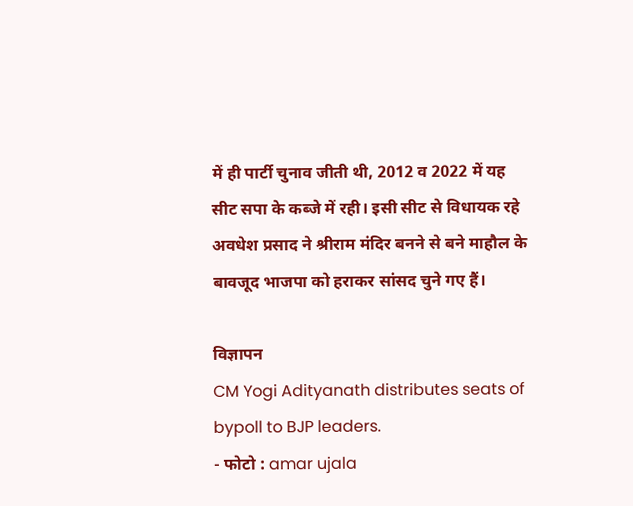में ही पार्टी चुनाव जीती थी, 2012 व 2022 में यह सीट सपा के कब्जे में रही। इसी सीट से विधायक रहे अवधेश प्रसाद ने श्रीराम मंदिर बनने से बने माहौल के बावजूद भाजपा को हराकर सांसद चुने गए हैं।

विज्ञापन
CM Yogi Adityanath distributes seats of bypoll to BJP leaders.
- फोटो : amar ujala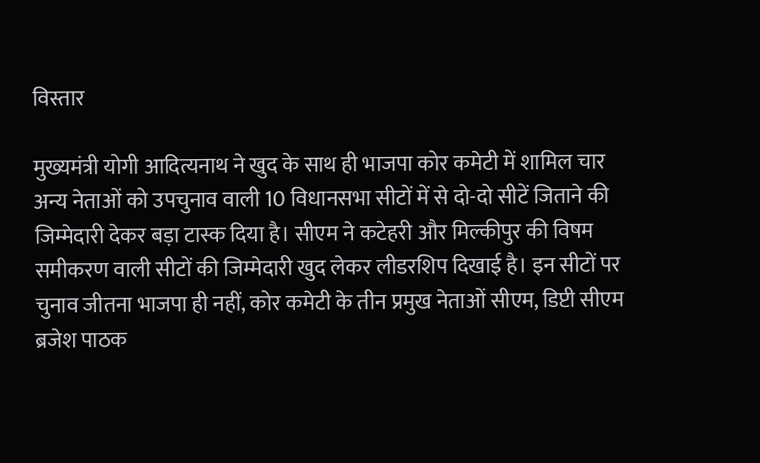विस्तार

मुख्यमंत्री योगी आदित्यनाथ ने खुद के साथ ही भाजपा कोर कमेटी में शामिल चार अन्य नेताओं को उपचुनाव वाली 10 विधानसभा सीटों में से दो-दो सीटें जिताने की जिम्मेदारी देकर बड़ा टास्क दिया है। सीएम ने कटेहरी और मिल्कीपुर की विषम समीकरण वाली सीटों की जिम्मेदारी खुद लेकर लीडरशिप दिखाई है। इन सीटों पर चुनाव जीतना भाजपा ही नहीं, कोर कमेटी के तीन प्रमुख नेताओं सीएम, डिप्टी सीएम ब्रजेश पाठक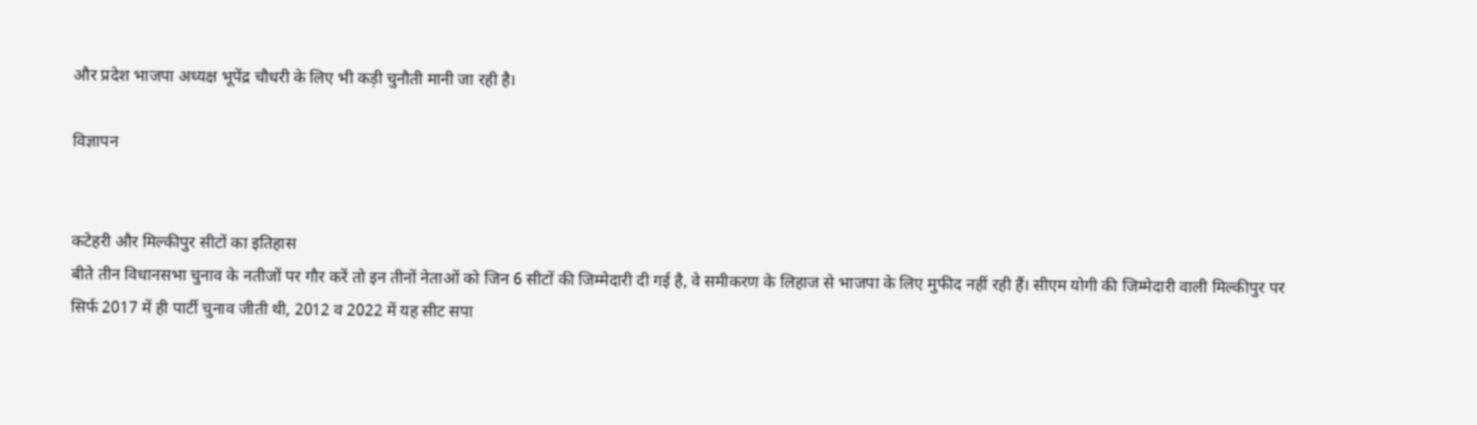और प्रदेश भाजपा अध्यक्ष भूपेंद्र चौधरी के लिए भी कड़ी चुनौती मानी जा रही है।

विज्ञापन


कटेहरी और मिल्कीपुर सीटों का इतिहास
बीते तीन विधानसभा चुनाव के नतीजों पर गौर करें तो इन तीनों नेताओं को जिन 6 सीटों की जिम्मेदारी दी गई है, वे समीकरण के लिहाज से भाजपा के लिए मुफीद नहीं रही हैं। सीएम योगी की जिम्मेदारी वाली मिल्कीपुर पर सिर्फ 2017 में ही पार्टी चुनाव जीती थी, 2012 व 2022 में यह सीट सपा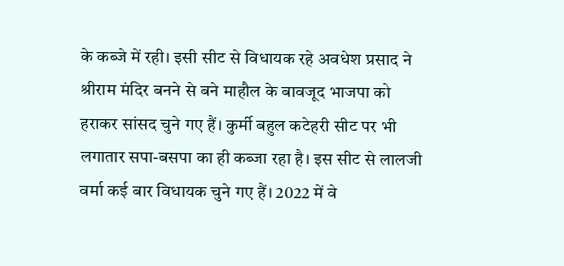के कब्जे में रही। इसी सीट से विधायक रहे अवधेश प्रसाद ने श्रीराम मंदिर बनने से बने माहौल के बावजूद भाजपा को हराकर सांसद चुने गए हैं। कुर्मी बहुल कटेहरी सीट पर भी लगातार सपा-बसपा का ही कब्जा रहा है। इस सीट से लालजी वर्मा कई बार विधायक चुने गए हैं। 2022 में वे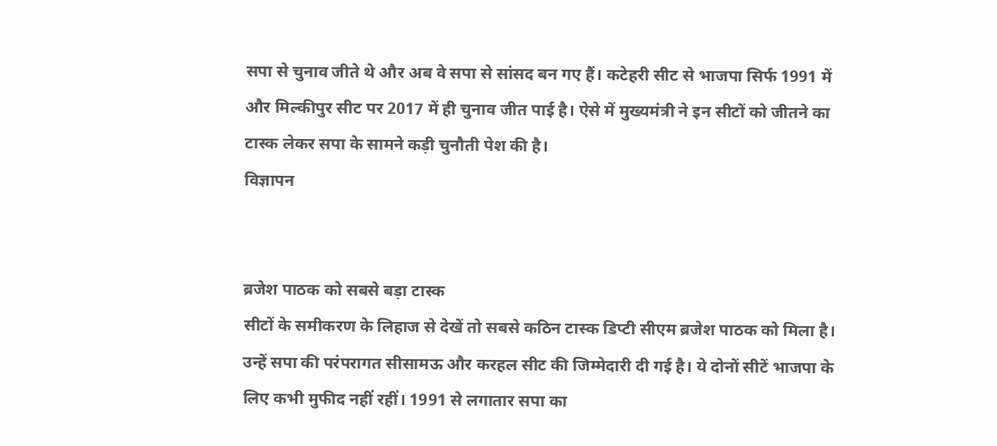सपा से चुनाव जीते थे और अब वे सपा से सांसद बन गए हैं। कटेहरी सीट से भाजपा सिर्फ 1991 में और मिल्कीपुर सीट पर 2017 में ही चुनाव जीत पाई है। ऐसे में मुख्यमंत्री ने इन सीटों को जीतने का टास्क लेकर सपा के सामने कड़ी चुनौती पेश की है।
विज्ञापन


ब्रजेश पाठक को सबसे बड़ा टास्क
सीटों के समीकरण के लिहाज से देखें तो सबसे कठिन टास्क डिप्टी सीएम ब्रजेश पाठक को मिला है। उन्हें सपा की परंपरागत सीसामऊ और करहल सीट की जिम्मेदारी दी गई है। ये दोनों सीटें भाजपा के लिए कभी मुफीद नहीं रहीं। 1991 से लगातार सपा का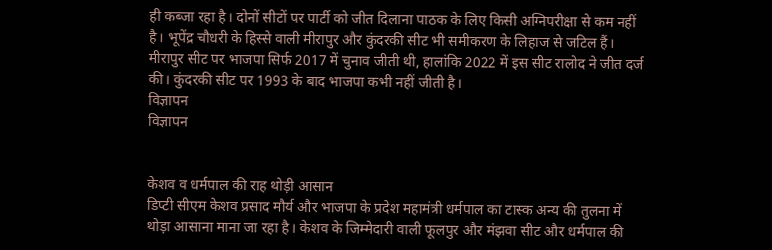ही कब्जा रहा है। दोनों सीटों पर पार्टी को जीत दिलाना पाठक के लिए किसी अग्निपरीक्षा से कम नहीं है। भूपेंद्र चौधरी के हिस्से वाली मीरापुर और कुंदरकी सीट भी समीकरण के लिहाज से जटिल हैं। मीरापुर सीट पर भाजपा सिर्फ 2017 में चुनाव जीती थी, हालांकि 2022 में इस सीट रालोद ने जीत दर्ज की। कुंदरकी सीट पर 1993 के बाद भाजपा कभी नहीं जीती है।
विज्ञापन
विज्ञापन


केशव व धर्मपाल की राह थोड़ी आसान
डिप्टी सीएम केशव प्रसाद मौर्य और भाजपा के प्रदेश महामंत्री धर्मपाल का टास्क अन्य की तुलना में थोड़ा आसाना माना जा रहा है। केशव के जिम्मेदारी वाली फूलपुर और मंझवा सीट और धर्मपाल की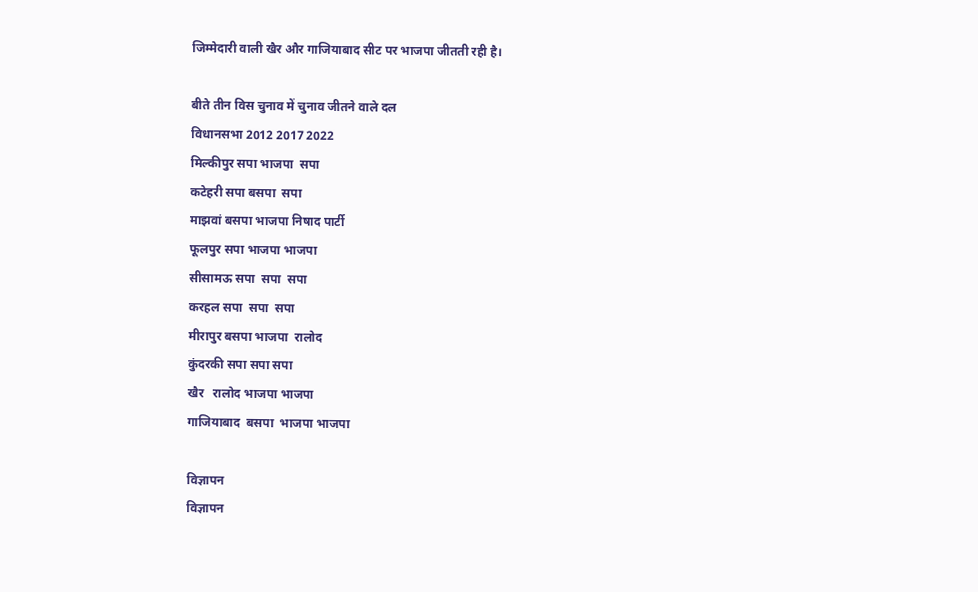जिम्मेदारी वाली खैर और गाजियाबाद सीट पर भाजपा जीतती रही है।

बीते तीन विस चुनाव में चुनाव जीतने वाले दल
विधानसभा 2012 2017 2022
मिल्कीपुर सपा भाजपा  सपा
कटेहरी सपा बसपा  सपा
माझवां बसपा भाजपा निषाद पार्टी
फूलपुर सपा भाजपा भाजपा
सीसामऊ सपा  सपा  सपा
करहल सपा  सपा  सपा
मीरापुर बसपा भाजपा  रालोद
कुंदरकी सपा सपा सपा
खैर   रालोद भाजपा भाजपा
गाजियाबाद  बसपा  भाजपा भाजपा

विज्ञापन
विज्ञापन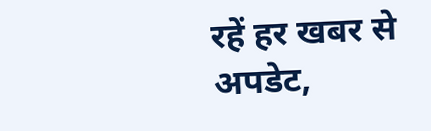रहें हर खबर से अपडेट,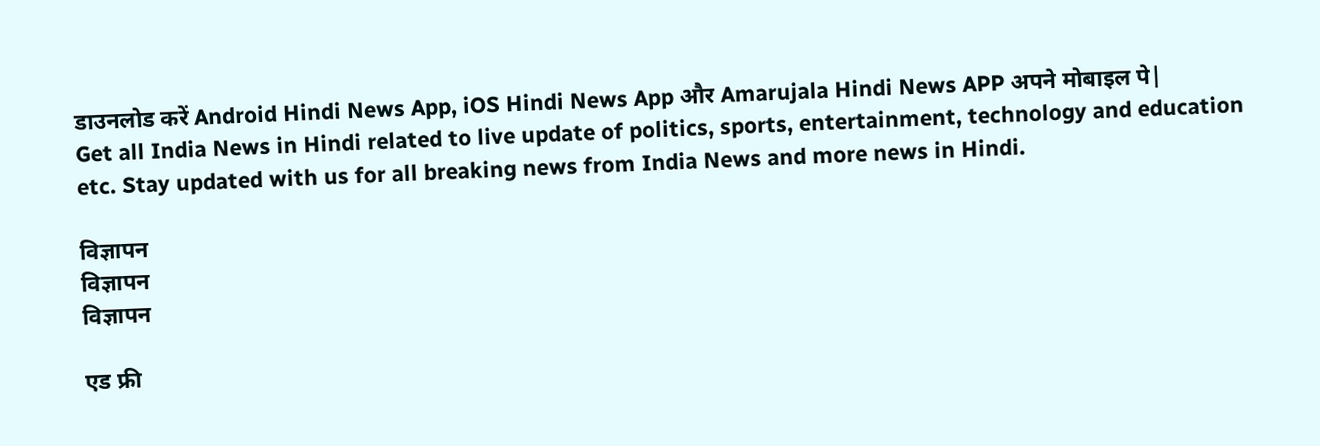डाउनलोड करें Android Hindi News App, iOS Hindi News App और Amarujala Hindi News APP अपने मोबाइल पे|
Get all India News in Hindi related to live update of politics, sports, entertainment, technology and education etc. Stay updated with us for all breaking news from India News and more news in Hindi.

विज्ञापन
विज्ञापन
विज्ञापन

एड फ्री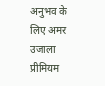अनुभव के लिए अमर उजाला प्रीमियम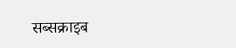सब्सक्राइब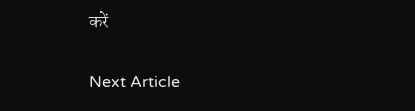करें

Next Article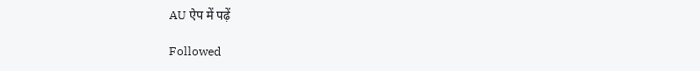AU ऐप में पढ़ें

Followed